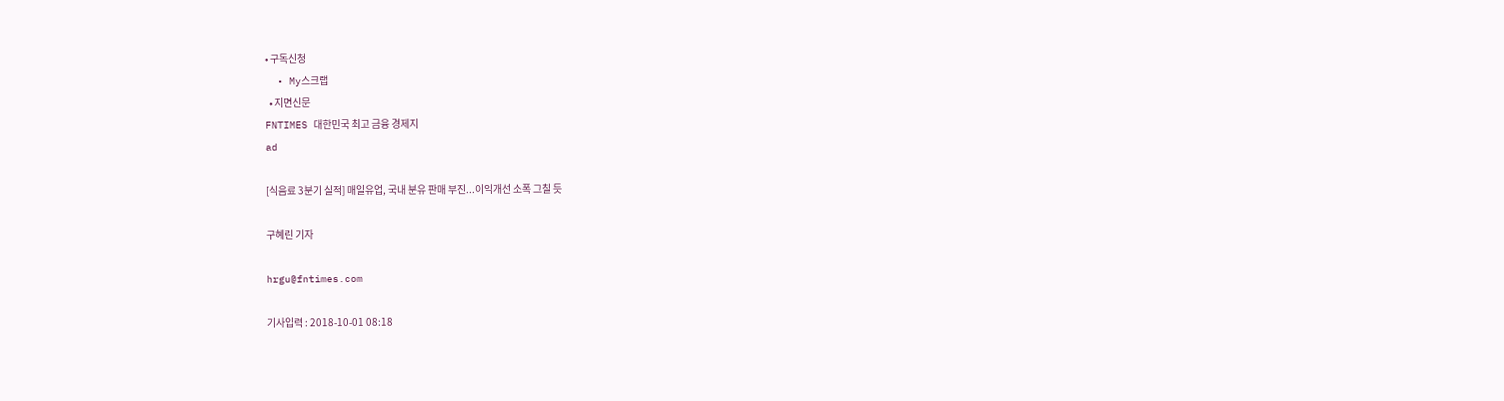• 구독신청
  • My스크랩
  • 지면신문
FNTIMES 대한민국 최고 금융 경제지
ad

[식음료 3분기 실적] 매일유업, 국내 분유 판매 부진...이익개선 소폭 그칠 듯

구혜린 기자

hrgu@fntimes.com

기사입력 : 2018-10-01 08:18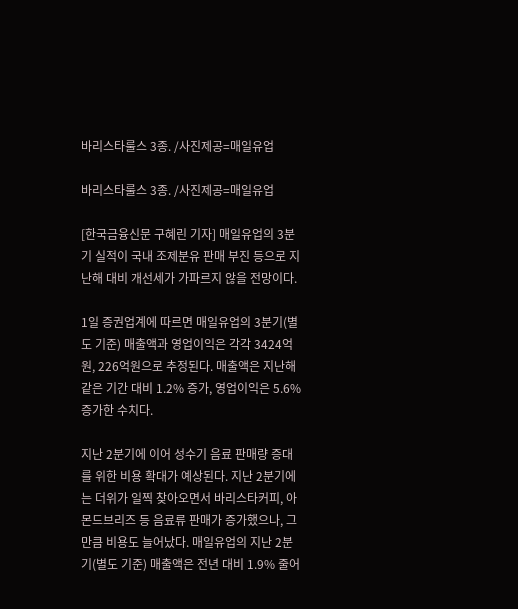바리스타룰스 3종. /사진제공=매일유업

바리스타룰스 3종. /사진제공=매일유업

[한국금융신문 구혜린 기자] 매일유업의 3분기 실적이 국내 조제분유 판매 부진 등으로 지난해 대비 개선세가 가파르지 않을 전망이다.

1일 증권업계에 따르면 매일유업의 3분기(별도 기준) 매출액과 영업이익은 각각 3424억원, 226억원으로 추정된다. 매출액은 지난해 같은 기간 대비 1.2% 증가, 영업이익은 5.6% 증가한 수치다.

지난 2분기에 이어 성수기 음료 판매량 증대를 위한 비용 확대가 예상된다. 지난 2분기에는 더위가 일찍 찾아오면서 바리스타커피, 아몬드브리즈 등 음료류 판매가 증가했으나, 그만큼 비용도 늘어났다. 매일유업의 지난 2분기(별도 기준) 매출액은 전년 대비 1.9% 줄어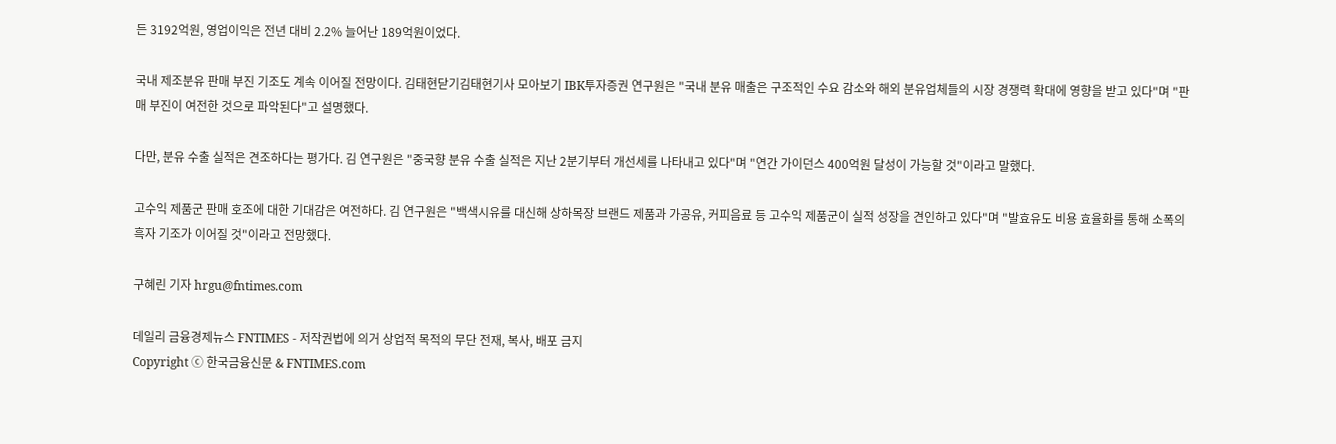든 3192억원, 영업이익은 전년 대비 2.2% 늘어난 189억원이었다.

국내 제조분유 판매 부진 기조도 계속 이어질 전망이다. 김태현닫기김태현기사 모아보기 IBK투자증권 연구원은 "국내 분유 매출은 구조적인 수요 감소와 해외 분유업체들의 시장 경쟁력 확대에 영향을 받고 있다"며 "판매 부진이 여전한 것으로 파악된다"고 설명했다.

다만, 분유 수출 실적은 견조하다는 평가다. 김 연구원은 "중국향 분유 수출 실적은 지난 2분기부터 개선세를 나타내고 있다"며 "연간 가이던스 400억원 달성이 가능할 것"이라고 말했다.

고수익 제품군 판매 호조에 대한 기대감은 여전하다. 김 연구원은 "백색시유를 대신해 상하목장 브랜드 제품과 가공유, 커피음료 등 고수익 제품군이 실적 성장을 견인하고 있다"며 "발효유도 비용 효율화를 통해 소폭의 흑자 기조가 이어질 것"이라고 전망했다.

구혜린 기자 hrgu@fntimes.com

데일리 금융경제뉴스 FNTIMES - 저작권법에 의거 상업적 목적의 무단 전재, 복사, 배포 금지
Copyright ⓒ 한국금융신문 & FNTIMES.com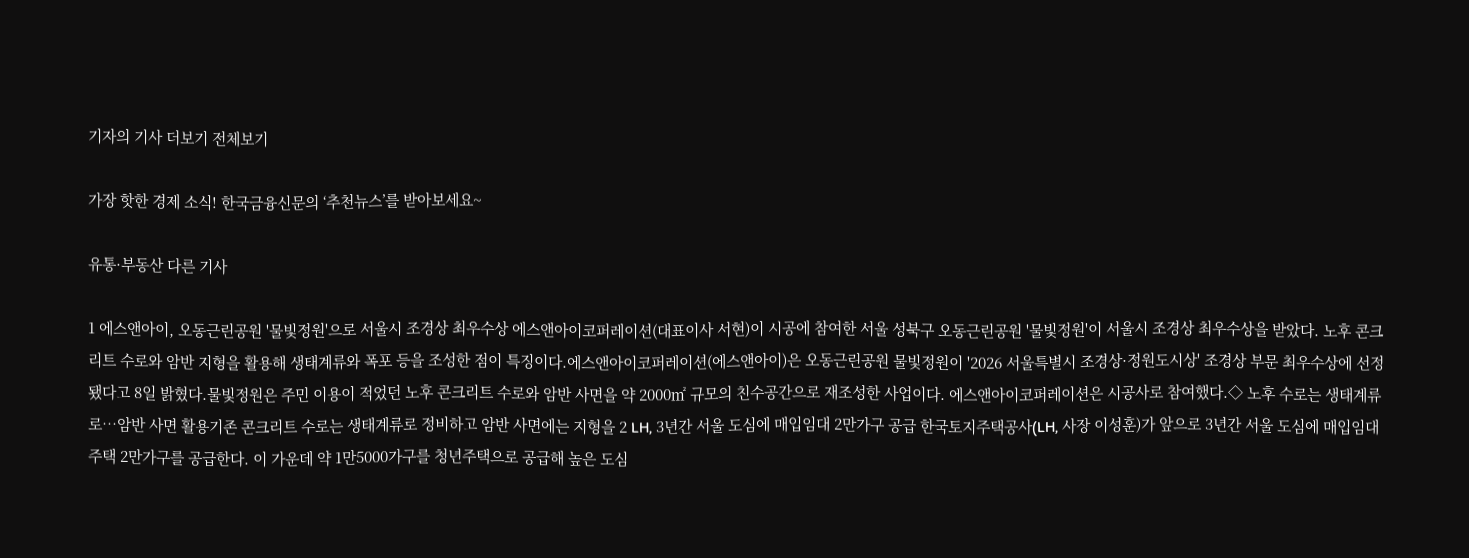기자의 기사 더보기 전체보기

가장 핫한 경제 소식! 한국금융신문의 ‘추천뉴스’를 받아보세요~

유통·부동산 다른 기사

1 에스앤아이, 오동근린공원 '물빛정원'으로 서울시 조경상 최우수상 에스앤아이코퍼레이션(대표이사 서현)이 시공에 참여한 서울 성북구 오동근린공원 '물빛정원'이 서울시 조경상 최우수상을 받았다. 노후 콘크리트 수로와 암반 지형을 활용해 생태계류와 폭포 등을 조성한 점이 특징이다.에스앤아이코퍼레이션(에스앤아이)은 오동근린공원 물빛정원이 '2026 서울특별시 조경상·정원도시상' 조경상 부문 최우수상에 선정됐다고 8일 밝혔다.물빛정원은 주민 이용이 적었던 노후 콘크리트 수로와 암반 사면을 약 2000㎡ 규모의 친수공간으로 재조성한 사업이다. 에스앤아이코퍼레이션은 시공사로 참여했다.◇ 노후 수로는 생태계류로…암반 사면 활용기존 콘크리트 수로는 생태계류로 정비하고 암반 사면에는 지형을 2 LH, 3년간 서울 도심에 매입임대 2만가구 공급 한국토지주택공사(LH, 사장 이성훈)가 앞으로 3년간 서울 도심에 매입임대주택 2만가구를 공급한다. 이 가운데 약 1만5000가구를 청년주택으로 공급해 높은 도심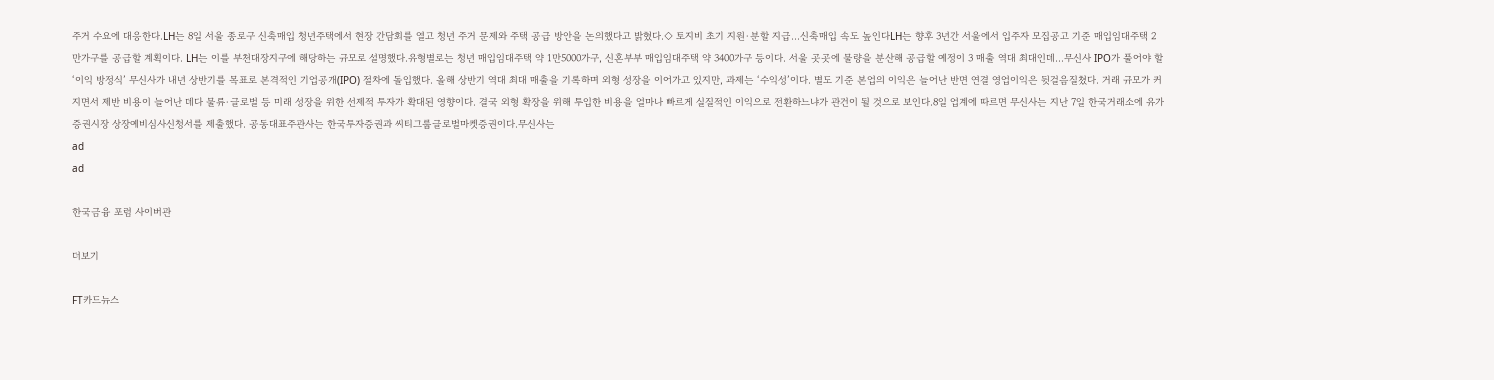주거 수요에 대응한다.LH는 8일 서울 종로구 신축매입 청년주택에서 현장 간담회를 열고 청년 주거 문제와 주택 공급 방안을 논의했다고 밝혔다.◇ 토지비 초기 지원·분할 지급…신축매입 속도 높인다LH는 향후 3년간 서울에서 입주자 모집공고 기준 매입임대주택 2만가구를 공급할 계획이다. LH는 이를 부천대장지구에 해당하는 규모로 설명했다.유형별로는 청년 매입임대주택 약 1만5000가구, 신혼부부 매입임대주택 약 3400가구 등이다. 서울 곳곳에 물량을 분산해 공급할 예정이 3 매출 역대 최대인데…무신사 IPO가 풀어야 할 ‘이익 방정식’ 무신사가 내년 상반기를 목표로 본격적인 기업공개(IPO) 절차에 돌입했다. 올해 상반기 역대 최대 매출을 기록하며 외형 성장을 이어가고 있지만, 과제는 ‘수익성’이다. 별도 기준 본업의 이익은 늘어난 반면 연결 영업이익은 뒷걸음질쳤다. 거래 규모가 커지면서 제반 비용이 늘어난 데다 물류·글로벌 등 미래 성장을 위한 선제적 투자가 확대된 영향이다. 결국 외형 확장을 위해 투입한 비용을 얼마나 빠르게 실질적인 이익으로 전환하느냐가 관건이 될 것으로 보인다.8일 업계에 따르면 무신사는 지난 7일 한국거래소에 유가증권시장 상장예비심사신청서를 제출했다. 공동대표주관사는 한국투자증권과 씨티그룹글로벌마켓증권이다.무신사는
ad
ad

한국금융 포럼 사이버관

더보기

FT카드뉴스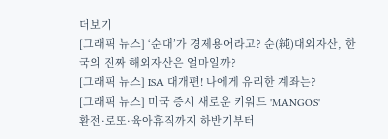더보기
[그래픽 뉴스] ‘순대’가 경제용어라고? 순(純)대외자산, 한국의 진짜 해외자산은 얼마일까?
[그래픽 뉴스] ISA 대개편! 나에게 유리한 계좌는?
[그래픽 뉴스] 미국 증시 새로운 키워드 'MANGOS'
환전·로또·육아휴직까지 하반기부터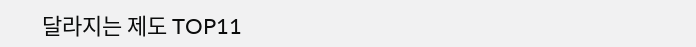달라지는 제도 TOP11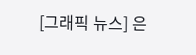[그래픽 뉴스] 은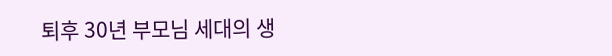퇴후 30년 부모님 세대의 생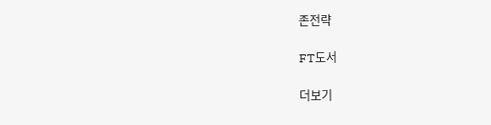존전략

FT도서

더보기